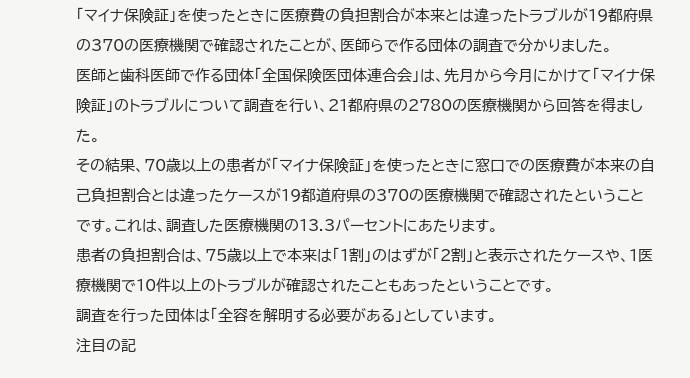「マイナ保険証」を使ったときに医療費の負担割合が本来とは違ったトラブルが19都府県の370の医療機関で確認されたことが、医師らで作る団体の調査で分かりました。
医師と歯科医師で作る団体「全国保険医団体連合会」は、先月から今月にかけて「マイナ保険証」のトラブルについて調査を行い、21都府県の2780の医療機関から回答を得ました。
その結果、70歳以上の患者が「マイナ保険証」を使ったときに窓口での医療費が本来の自己負担割合とは違ったケースが19都道府県の370の医療機関で確認されたということです。これは、調査した医療機関の13.3パーセントにあたります。
患者の負担割合は、75歳以上で本来は「1割」のはずが「2割」と表示されたケースや、1医療機関で10件以上のトラブルが確認されたこともあったということです。
調査を行った団体は「全容を解明する必要がある」としています。
注目の記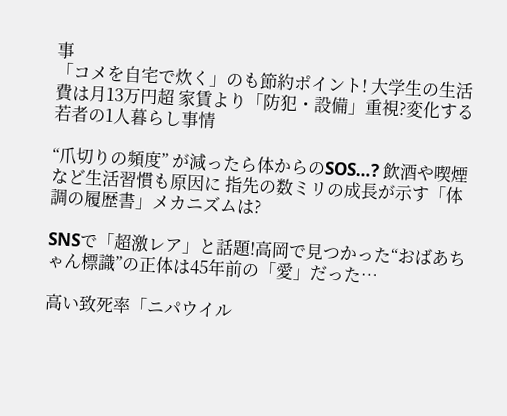事
「コメを自宅で炊く」のも節約ポイント! 大学生の生活費は月13万円超 家賃より「防犯・設備」重視?変化する若者の1人暮らし事情

“爪切りの頻度” が減ったら体からのSOS…? 飲酒や喫煙など生活習慣も原因に 指先の数ミリの成長が示す「体調の履歴書」メカニズムは?

SNSで「超激レア」と話題!高岡で見つかった“おばあちゃん標識”の正体は45年前の「愛」だった…

高い致死率「ニパウイル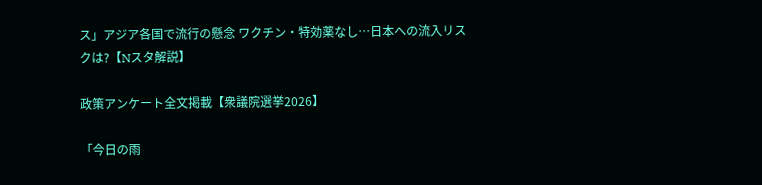ス」アジア各国で流行の懸念 ワクチン・特効薬なし…日本への流入リスクは?【Nスタ解説】

政策アンケート全文掲載【衆議院選挙2026】

「今日の雨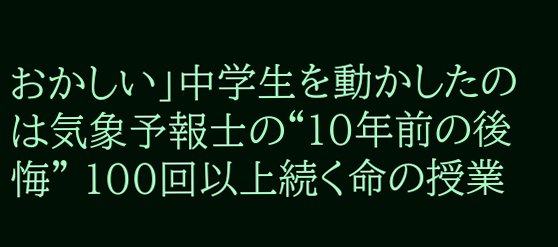おかしい」中学生を動かしたのは気象予報士の“10年前の後悔” 100回以上続く命の授業